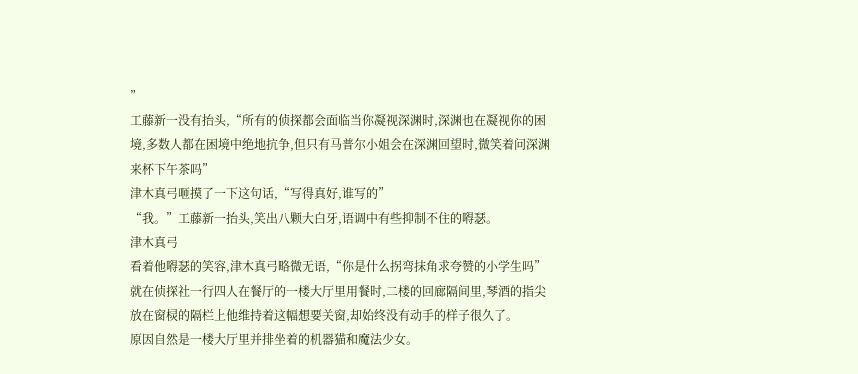”
工藤新一没有抬头,“所有的侦探都会面临当你凝视深渊时,深渊也在凝视你的困境,多数人都在困境中绝地抗争,但只有马普尔小姐会在深渊回望时,微笑着问深渊来杯下午茶吗”
津木真弓咂摸了一下这句话,“写得真好,谁写的”
“我。”工藤新一抬头,笑出八颗大白牙,语调中有些抑制不住的嘚瑟。
津木真弓
看着他嘚瑟的笑容,津木真弓略微无语,“你是什么拐弯抹角求夸赞的小学生吗”
就在侦探社一行四人在餐厅的一楼大厅里用餐时,二楼的回廊隔间里,琴酒的指尖放在窗棂的隔栏上他维持着这幅想要关窗,却始终没有动手的样子很久了。
原因自然是一楼大厅里并排坐着的机器猫和魔法少女。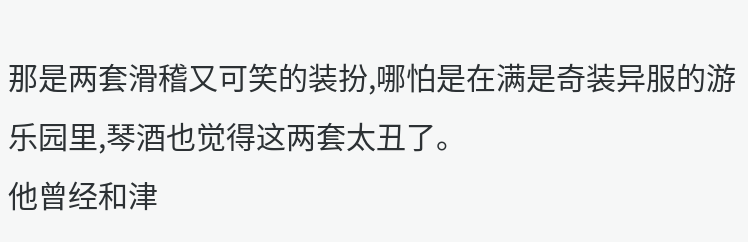那是两套滑稽又可笑的装扮,哪怕是在满是奇装异服的游乐园里,琴酒也觉得这两套太丑了。
他曾经和津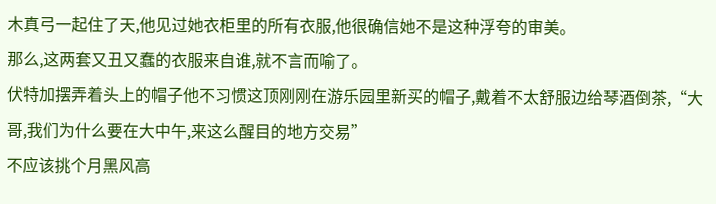木真弓一起住了天,他见过她衣柜里的所有衣服,他很确信她不是这种浮夸的审美。
那么,这两套又丑又蠢的衣服来自谁,就不言而喻了。
伏特加摆弄着头上的帽子他不习惯这顶刚刚在游乐园里新买的帽子,戴着不太舒服边给琴酒倒茶,“大哥,我们为什么要在大中午,来这么醒目的地方交易”
不应该挑个月黑风高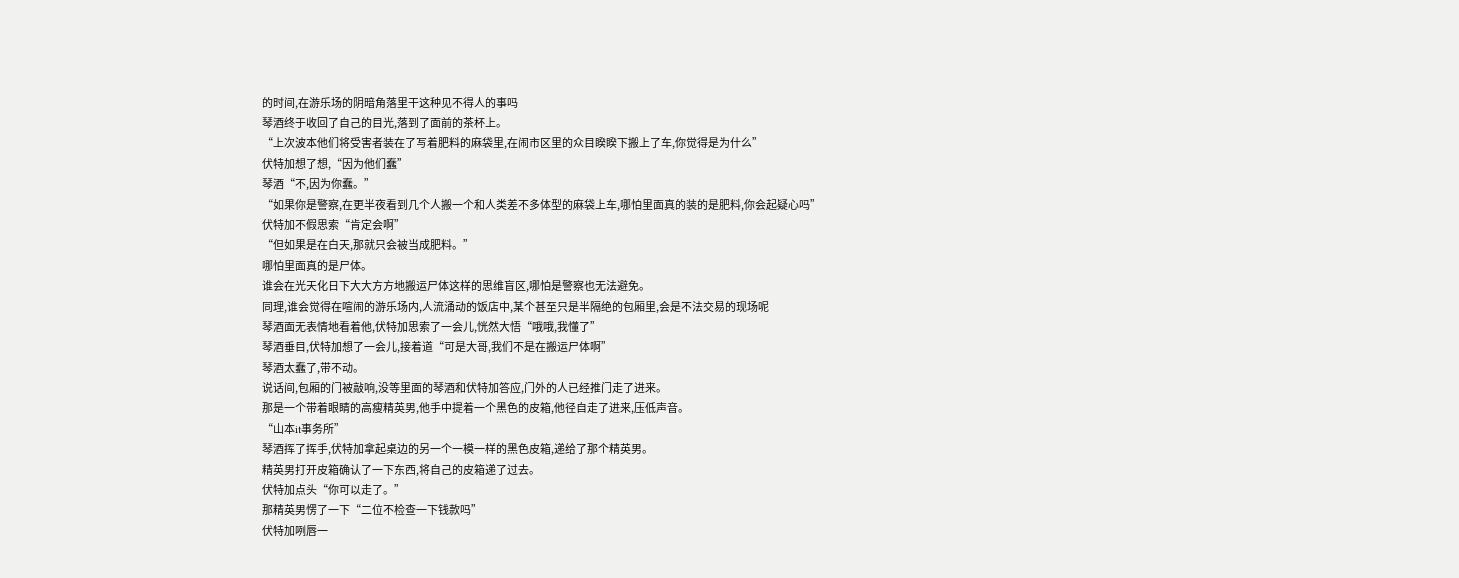的时间,在游乐场的阴暗角落里干这种见不得人的事吗
琴酒终于收回了自己的目光,落到了面前的茶杯上。
“上次波本他们将受害者装在了写着肥料的麻袋里,在闹市区里的众目睽睽下搬上了车,你觉得是为什么”
伏特加想了想,“因为他们蠢”
琴酒“不,因为你蠢。”
“如果你是警察,在更半夜看到几个人搬一个和人类差不多体型的麻袋上车,哪怕里面真的装的是肥料,你会起疑心吗”
伏特加不假思索“肯定会啊”
“但如果是在白天,那就只会被当成肥料。”
哪怕里面真的是尸体。
谁会在光天化日下大大方方地搬运尸体这样的思维盲区,哪怕是警察也无法避免。
同理,谁会觉得在喧闹的游乐场内,人流涌动的饭店中,某个甚至只是半隔绝的包厢里,会是不法交易的现场呢
琴酒面无表情地看着他,伏特加思索了一会儿,恍然大悟“哦哦,我懂了”
琴酒垂目,伏特加想了一会儿,接着道“可是大哥,我们不是在搬运尸体啊”
琴酒太蠢了,带不动。
说话间,包厢的门被敲响,没等里面的琴酒和伏特加答应,门外的人已经推门走了进来。
那是一个带着眼睛的高瘦精英男,他手中提着一个黑色的皮箱,他径自走了进来,压低声音。
“山本it事务所”
琴酒挥了挥手,伏特加拿起桌边的另一个一模一样的黑色皮箱,递给了那个精英男。
精英男打开皮箱确认了一下东西,将自己的皮箱递了过去。
伏特加点头“你可以走了。”
那精英男愣了一下“二位不检查一下钱款吗”
伏特加咧唇一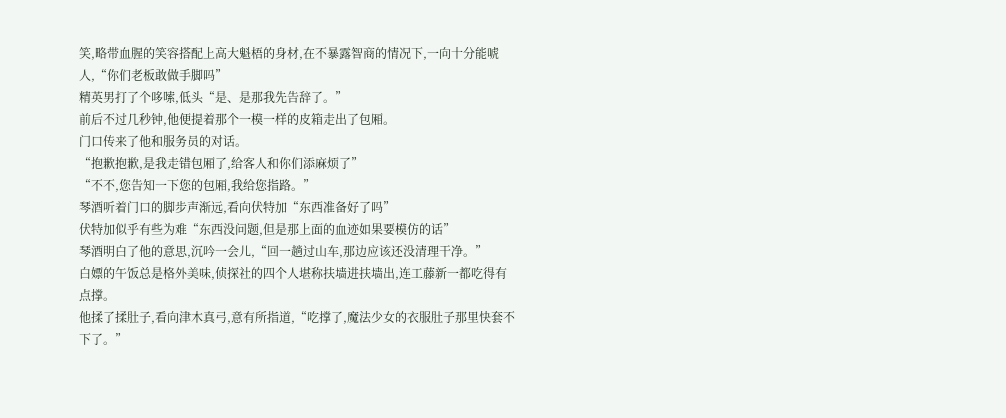笑,略带血腥的笑容搭配上高大魁梧的身材,在不暴露智商的情况下,一向十分能唬人,“你们老板敢做手脚吗”
精英男打了个哆嗦,低头“是、是那我先告辞了。”
前后不过几秒钟,他便提着那个一模一样的皮箱走出了包厢。
门口传来了他和服务员的对话。
“抱歉抱歉,是我走错包厢了,给客人和你们添麻烦了”
“不不,您告知一下您的包厢,我给您指路。”
琴酒听着门口的脚步声渐远,看向伏特加“东西准备好了吗”
伏特加似乎有些为难“东西没问题,但是那上面的血迹如果要模仿的话”
琴酒明白了他的意思,沉吟一会儿,“回一趟过山车,那边应该还没清理干净。”
白嫖的午饭总是格外美味,侦探社的四个人堪称扶墙进扶墙出,连工藤新一都吃得有点撑。
他揉了揉肚子,看向津木真弓,意有所指道,“吃撑了,魔法少女的衣服肚子那里快套不下了。”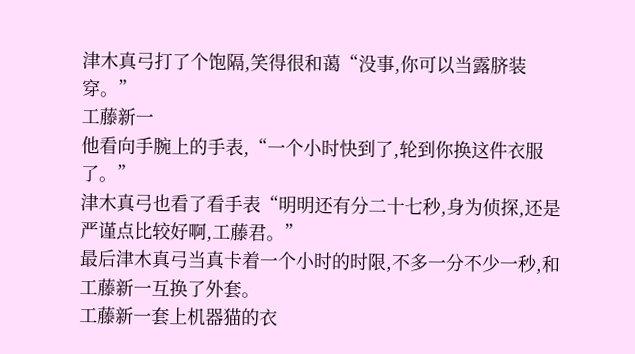津木真弓打了个饱隔,笑得很和蔼“没事,你可以当露脐装穿。”
工藤新一
他看向手腕上的手表,“一个小时快到了,轮到你换这件衣服了。”
津木真弓也看了看手表“明明还有分二十七秒,身为侦探,还是严谨点比较好啊,工藤君。”
最后津木真弓当真卡着一个小时的时限,不多一分不少一秒,和工藤新一互换了外套。
工藤新一套上机器猫的衣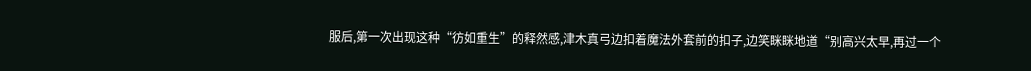服后,第一次出现这种“彷如重生”的释然感,津木真弓边扣着魔法外套前的扣子,边笑眯眯地道“别高兴太早,再过一个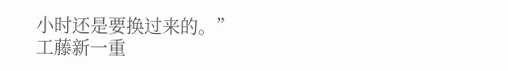小时还是要换过来的。”
工藤新一重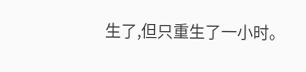生了,但只重生了一小时。